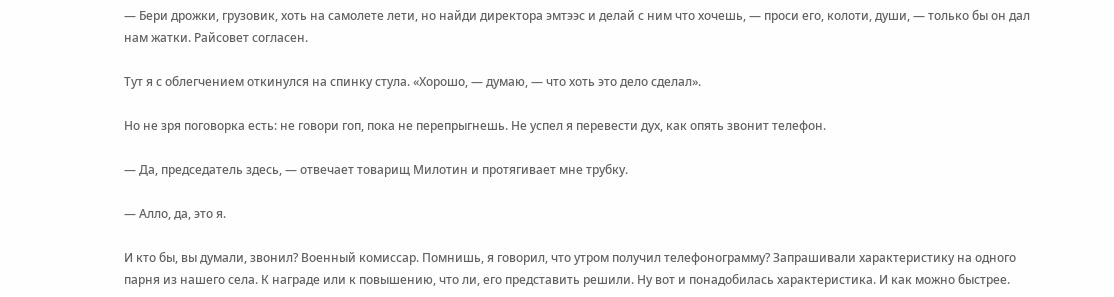— Бери дрожки, грузовик, хоть на самолете лети, но найди директора эмтээс и делай с ним что хочешь, — проси его, колоти, души, — только бы он дал нам жатки. Райсовет согласен.

Тут я с облегчением откинулся на спинку стула. «Хорошо, — думаю, — что хоть это дело сделал».

Но не зря поговорка есть: не говори гоп, пока не перепрыгнешь. Не успел я перевести дух, как опять звонит телефон.

— Да, председатель здесь, — отвечает товарищ Милотин и протягивает мне трубку.

— Алло, да, это я.

И кто бы, вы думали, звонил? Военный комиссар. Помнишь, я говорил, что утром получил телефонограмму? Запрашивали характеристику на одного парня из нашего села. К награде или к повышению, что ли, его представить решили. Ну вот и понадобилась характеристика. И как можно быстрее.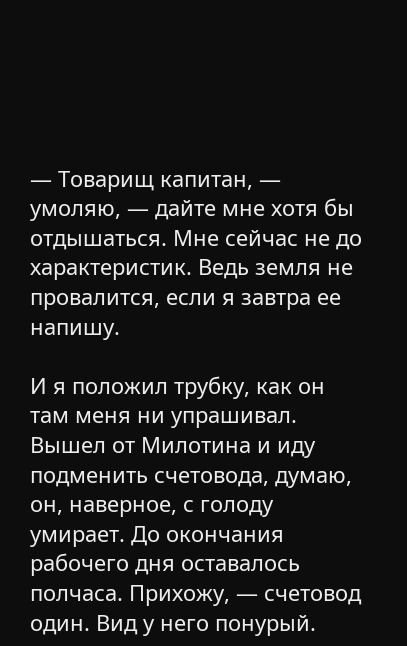— Товарищ капитан, — умоляю, — дайте мне хотя бы отдышаться. Мне сейчас не до характеристик. Ведь земля не провалится, если я завтра ее напишу.

И я положил трубку, как он там меня ни упрашивал. Вышел от Милотина и иду подменить счетовода, думаю, он, наверное, с голоду умирает. До окончания рабочего дня оставалось полчаса. Прихожу, — счетовод один. Вид у него понурый.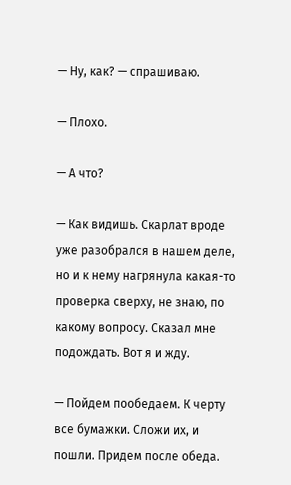— Ну, как? — спрашиваю.

— Плохо.

— А что?

— Как видишь. Скарлат вроде уже разобрался в нашем деле, но и к нему нагрянула какая-то проверка сверху, не знаю, по какому вопросу. Сказал мне подождать. Вот я и жду.

— Пойдем пообедаем. К черту все бумажки. Сложи их, и пошли. Придем после обеда.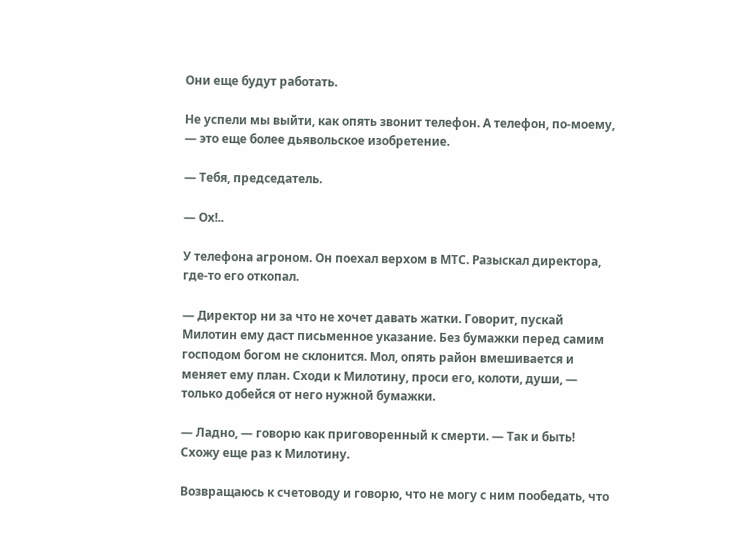Они еще будут работать.

Не успели мы выйти, как опять звонит телефон. А телефон, по-моему, — это еще более дьявольское изобретение.

— Тебя, председатель.

— Ох!..

У телефона агроном. Он поехал верхом в МТС. Разыскал директора, где-то его откопал.

— Директор ни за что не хочет давать жатки. Говорит, пускай Милотин ему даст письменное указание. Без бумажки перед самим господом богом не склонится. Мол, опять район вмешивается и меняет ему план. Сходи к Милотину, проси его, колоти, души, — только добейся от него нужной бумажки.

— Ладно, — говорю как приговоренный к смерти. — Так и быть! Схожу еще раз к Милотину.

Возвращаюсь к счетоводу и говорю, что не могу с ним пообедать, что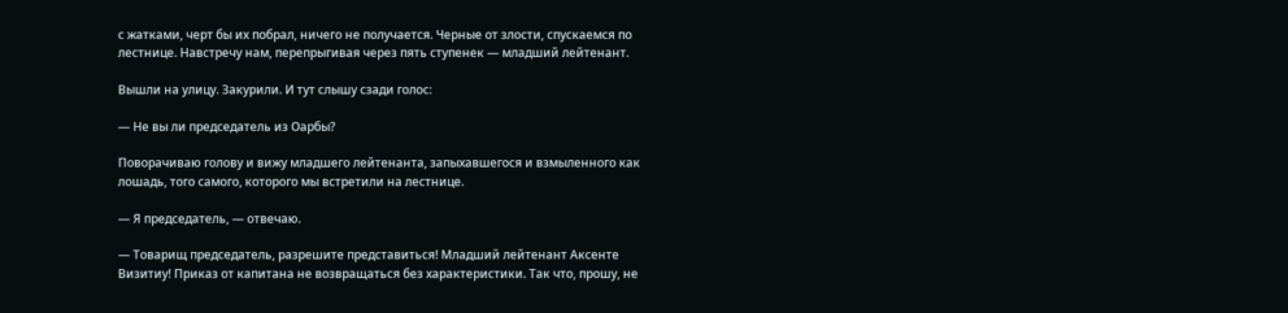с жатками, черт бы их побрал, ничего не получается. Черные от злости, спускаемся по лестнице. Навстречу нам, перепрыгивая через пять ступенек — младший лейтенант.

Вышли на улицу. Закурили. И тут слышу сзади голос:

— Не вы ли председатель из Оарбы?

Поворачиваю голову и вижу младшего лейтенанта, запыхавшегося и взмыленного как лошадь, того самого, которого мы встретили на лестнице.

— Я председатель, — отвечаю.

— Товарищ председатель, разрешите представиться! Младший лейтенант Аксенте Визитиу! Приказ от капитана не возвращаться без характеристики. Так что, прошу, не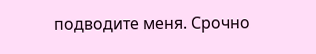подводите меня. Срочно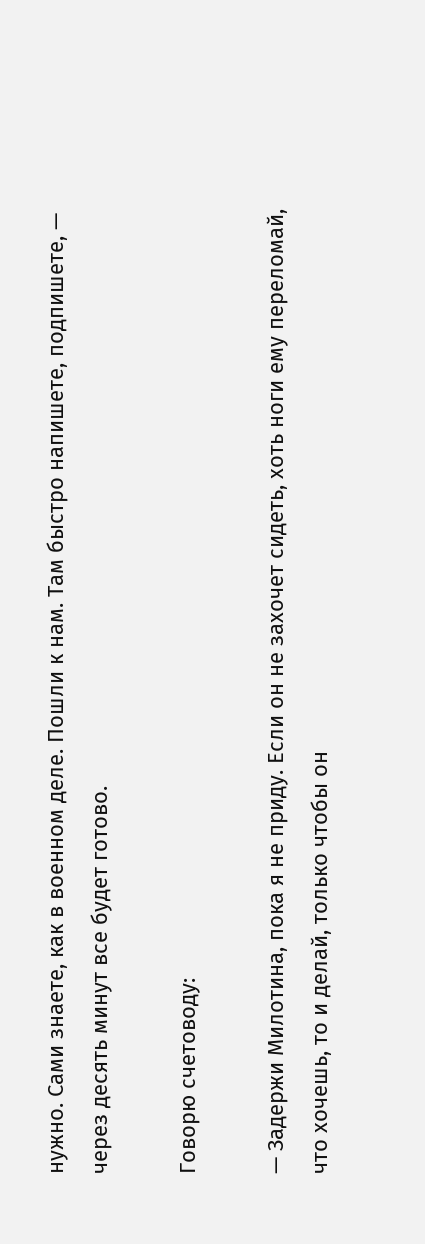нужно. Сами знаете, как в военном деле. Пошли к нам. Там быстро напишете, подпишете, — через десять минут все будет готово.

Говорю счетоводу:

— Задержи Милотина, пока я не приду. Если он не захочет сидеть, хоть ноги ему переломай, что хочешь, то и делай, только чтобы он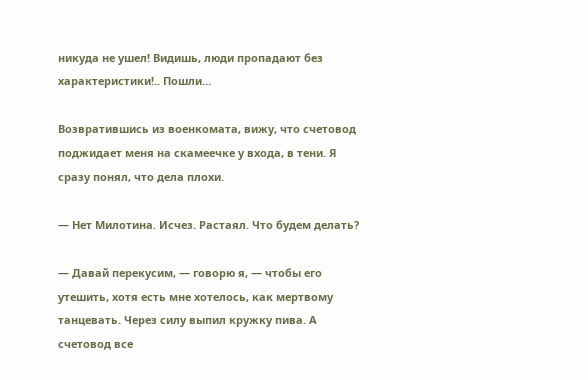никуда не ушел! Видишь, люди пропадают без характеристики!.. Пошли…

Возвратившись из военкомата, вижу, что счетовод поджидает меня на скамеечке у входа, в тени. Я сразу понял, что дела плохи.

— Нет Милотина. Исчез. Растаял. Что будем делать?

— Давай перекусим, — говорю я, — чтобы его утешить, хотя есть мне хотелось, как мертвому танцевать. Через силу выпил кружку пива. А счетовод все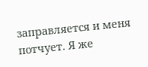заправляется и меня потчует. Я же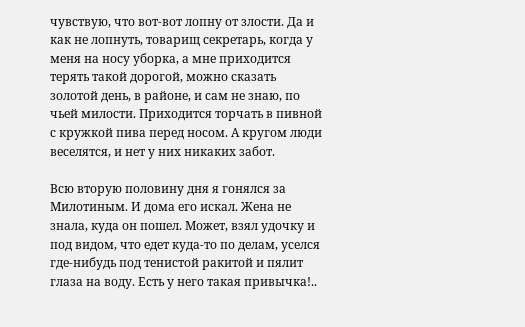чувствую, что вот-вот лопну от злости. Да и как не лопнуть, товарищ секретарь, когда у меня на носу уборка, а мне приходится терять такой дорогой, можно сказать золотой день, в районе, и сам не знаю, по чьей милости. Приходится торчать в пивной с кружкой пива перед носом. А кругом люди веселятся, и нет у них никаких забот.

Всю вторую половину дня я гонялся за Милотиным. И дома его искал. Жена не знала, куда он пошел. Может, взял удочку и под видом, что едет куда-то по делам, уселся где-нибудь под тенистой ракитой и пялит глаза на воду. Есть у него такая привычка!..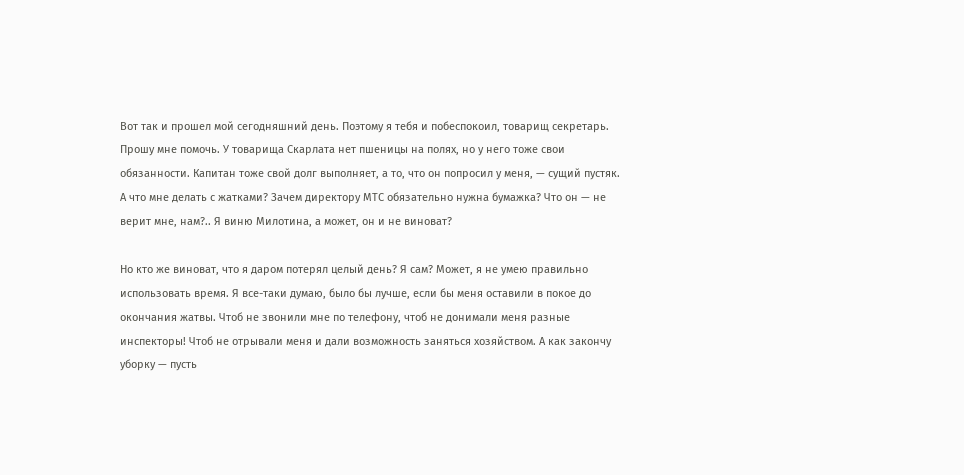Вот так и прошел мой сегодняшний день. Поэтому я тебя и побеспокоил, товарищ секретарь. Прошу мне помочь. У товарища Скарлата нет пшеницы на полях, но у него тоже свои обязанности. Капитан тоже свой долг выполняет, а то, что он попросил у меня, — сущий пустяк. А что мне делать с жатками? Зачем директору МТС обязательно нужна бумажка? Что он — не верит мне, нам?.. Я виню Милотина, а может, он и не виноват?

Но кто же виноват, что я даром потерял целый день? Я сам? Может, я не умею правильно использовать время. Я все-таки думаю, было бы лучше, если бы меня оставили в покое до окончания жатвы. Чтоб не звонили мне по телефону, чтоб не донимали меня разные инспекторы! Чтоб не отрывали меня и дали возможность заняться хозяйством. А как закончу уборку — пусть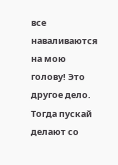все наваливаются на мою голову! Это другое дело. Тогда пускай делают со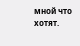мной что хотят.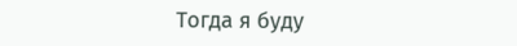Тогда я буду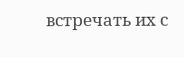встречать их с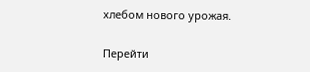хлебом нового урожая.

Перейти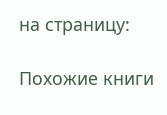на страницу:

Похожие книги